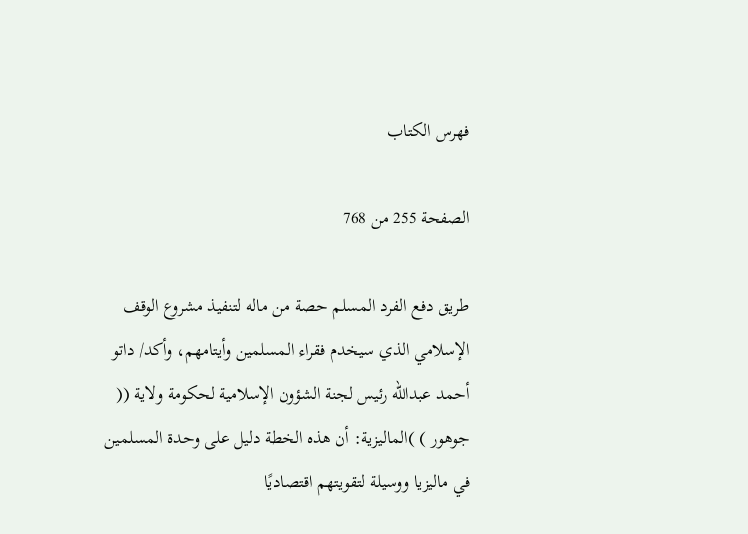فهرس الكتاب

الصفحة 255 من 768

طريق دفع الفرد المسلم حصة من ماله لتنفيذ مشروع الوقف الإسلامي الذي سيخدم فقراء المسلمين وأيتامهم، وأكد/ داتو أحمد عبدالله رئيس لجنة الشؤون الإسلامية لحكومة ولاية (( جوهور ) )الماليزية: أن هذه الخطة دليل على وحدة المسلمين في ماليزيا ووسيلة لتقويتهم اقتصاديًا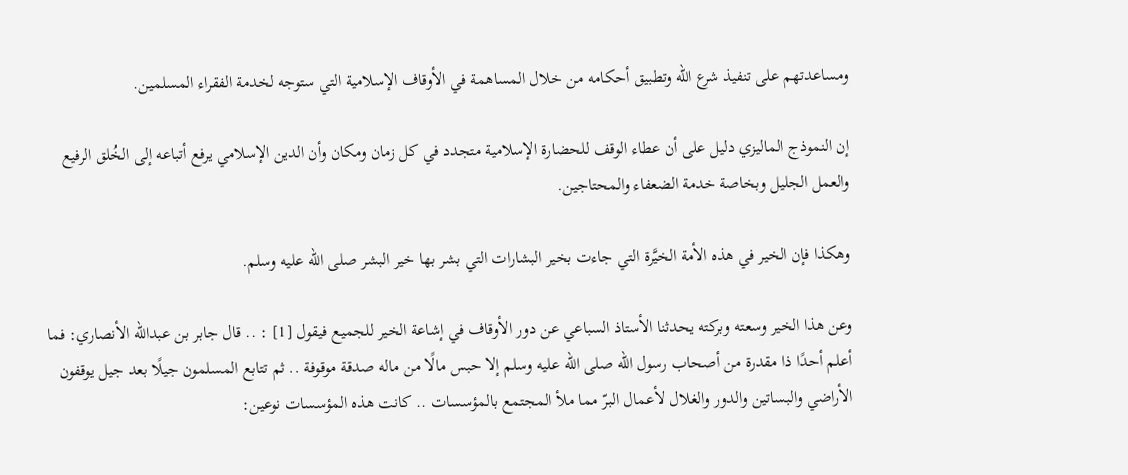ومساعدتهم على تنفيذ شرع الله وتطبيق أحكامه من خلال المساهمة في الأوقاف الإسلامية التي ستوجه لخدمة الفقراء المسلمين.

إن النموذج الماليزي دليل على أن عطاء الوقف للحضارة الإسلامية متجدد في كل زمان ومكان وأن الدين الإسلامي يرفع أتباعه إلى الخُلق الرفيع والعمل الجليل وبخاصة خدمة الضعفاء والمحتاجين.

وهكذا فإن الخير في هذه الأمة الخيَّرة التي جاءت بخير البشارات التي بشر بها خير البشر صلى الله عليه وسلم.

وعن هذا الخير وسعته وبركته يحدثنا الأستاذ السباعي عن دور الأوقاف في إشاعة الخير للجميع فيقول [1] : .. قال جابر بن عبدالله الأنصاري: فما أعلم أحدًا ذا مقدرة من أصحاب رسول الله صلى الله عليه وسلم إلا حبس مالًا من ماله صدقة موقوفة .. ثم تتابع المسلمون جيلًا بعد جيل يوقفون الأراضي والبساتين والدور والغلال لأعمال البرّ مما ملأ المجتمع بالمؤسسات .. كانت هذه المؤسسات نوعين: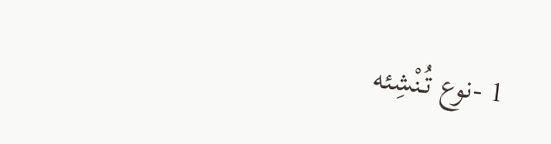1 -نوع تُنْشِئه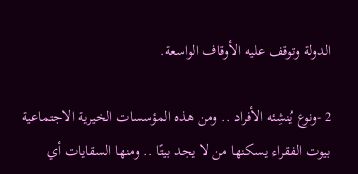الدولة وتوقف عليه الأوقاف الواسعة.

2 -ونوع يُنشِئه الأفراد .. ومن هذه المؤسسات الخيرية الاجتماعية بيوت الفقراء يسكنها من لا يجد بيتًا .. ومنها السقايات أي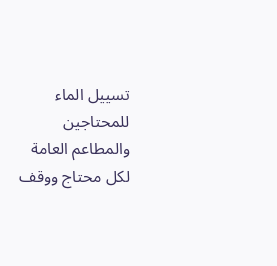تسييل الماء للمحتاجين والمطاعم العامة لكل محتاج ووقف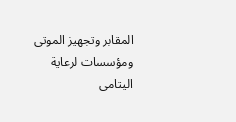المقابر وتجهيز الموتى ومؤسسات لرعاية اليتامى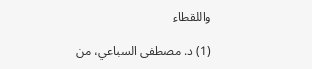واللقطاء

(1) د. مصطفى السباعي، من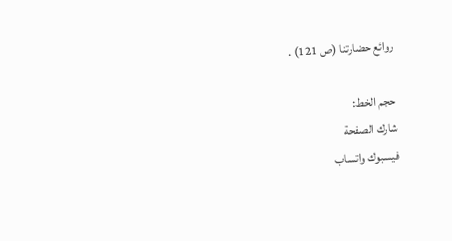روائع حضارتنا (ص 121) .

حجم الخط:
شارك الصفحة
فيسبوك واتساب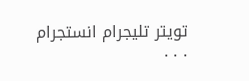تويتر تليجرام انستجرام
. . .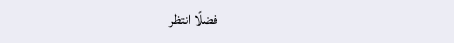فضلًا انتظر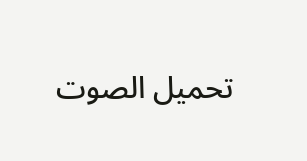تحميل الصوت